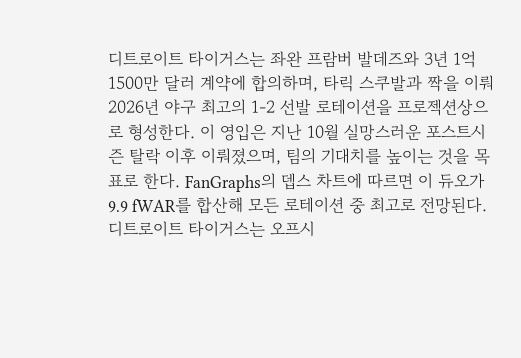디트로이트 타이거스는 좌완 프람버 발데즈와 3년 1억1500만 달러 계약에 합의하며, 타릭 스쿠발과 짝을 이뤄 2026년 야구 최고의 1-2 선발 로테이션을 프로젝션상으로 형성한다. 이 영입은 지난 10월 실망스러운 포스트시즌 탈락 이후 이뤄졌으며, 팀의 기대치를 높이는 것을 목표로 한다. FanGraphs의 뎁스 차트에 따르면 이 듀오가 9.9 fWAR를 합산해 모든 로테이션 중 최고로 전망된다.
디트로이트 타이거스는 오프시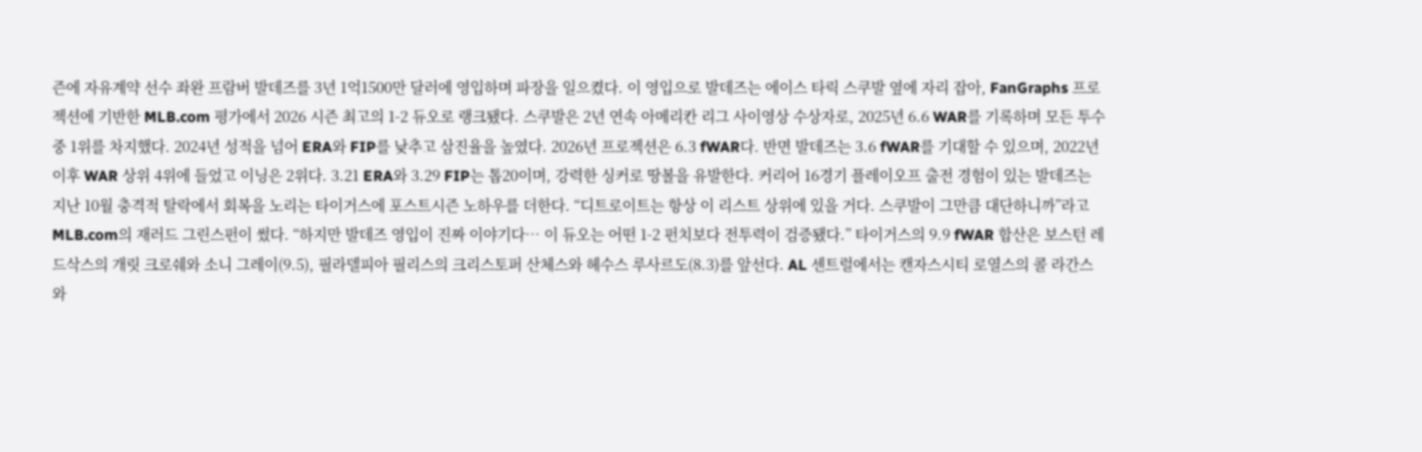즌에 자유계약 선수 좌완 프람버 발데즈를 3년 1억1500만 달러에 영입하며 파장을 일으켰다. 이 영입으로 발데즈는 에이스 타릭 스쿠발 옆에 자리 잡아, FanGraphs 프로젝션에 기반한 MLB.com 평가에서 2026 시즌 최고의 1-2 듀오로 랭크됐다. 스쿠발은 2년 연속 아메리칸 리그 사이영상 수상자로, 2025년 6.6 WAR를 기록하며 모든 투수 중 1위를 차지했다. 2024년 성적을 넘어 ERA와 FIP를 낮추고 삼진율을 높였다. 2026년 프로젝션은 6.3 fWAR다. 반면 발데즈는 3.6 fWAR를 기대할 수 있으며, 2022년 이후 WAR 상위 4위에 들었고 이닝은 2위다. 3.21 ERA와 3.29 FIP는 톱20이며, 강력한 싱커로 땅볼을 유발한다. 커리어 16경기 플레이오프 출전 경험이 있는 발데즈는 지난 10월 충격적 탈락에서 회복을 노리는 타이거스에 포스트시즌 노하우를 더한다. “디트로이트는 항상 이 리스트 상위에 있을 거다. 스쿠발이 그만큼 대단하니까”라고 MLB.com의 재러드 그린스펀이 썼다. “하지만 발데즈 영입이 진짜 이야기다… 이 듀오는 어떤 1-2 펀치보다 전투력이 검증됐다.” 타이거스의 9.9 fWAR 합산은 보스턴 레드삭스의 개릿 크로쉐와 소니 그레이(9.5), 필라델피아 필리스의 크리스토퍼 산체스와 헤수스 루사르도(8.3)를 앞선다. AL 센트럴에서는 캔자스시티 로열스의 콜 라간스와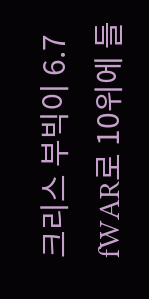크리스 부빅이 6.7 fWAR로 10위에 들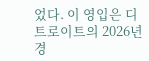었다. 이 영입은 디트로이트의 2026년 경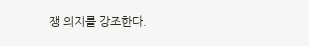쟁 의지를 강조한다.